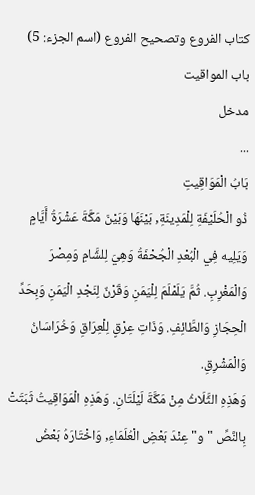كتاب الفروع وتصحيح الفروع (اسم الجزء: 5)
باب المواقيت
مدخل
...
بَابُ الْمَوَاقِيتِ
ذُو الْحُلَيْفَةِ لِلْمَدِينَةِ, بَيْنَهَا وَبَيْنَ مَكَّةَ عَشْرَةُ أَيَّامٍ وَيَلِيه فِي الْبُعْدِ الْجُحْفَةُ وَهِيَ لِلشَّامِ وَمِصْرَ وَالْمَغْرِبِ. ثُمَّ يَلَمْلَمَ لِلْيَمَنِ وَقَرْنٌ لِنَجْدِ الْيَمَنِ وَبِحَدِّ الْحِجَازِ وَالطَّائِفِ. وَذَاتِ عِرْقٍ لِلْعِرَاقِ وَخُرَاسَانُ وَالْمَشْرِقِ.
وَهَذِهِ الثَّلَاثُ مِنْ مَكَّةَ لَيْلَتَانِ. وَهَذِهِ الْمَوَاقِيتُ ثَبَتَتْ بِالنَّصِّ "و" عِنْدَ بَعْضِ الْعُلَمَاءِ, وَاخْتَارَهُ بَعْضُ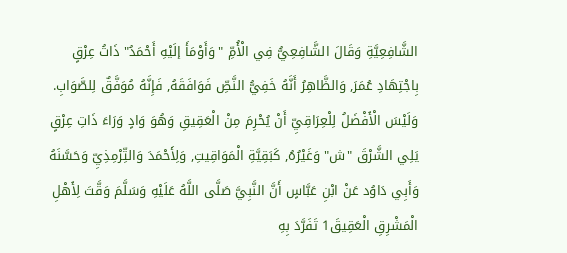الشَّافِعِيَّةِ وَقَالَ الشَّافِعِيُّ فِي الْأُمِّ "وَأَوْمَأَ إلَيْهِ أَحْمَدُ" ذَاتُ عِرْقٍ بِاجْتِهَادِ عُمَرَ, وَالظَّاهِرُ أَنَّهُ خَفِيُّ النَّصِّ فَوَافَقَهُ, فَإِنَّهُ مُوَفَّقٌ لِلصَّوَابِ.
وَلَيْسَ الْأَفْضَلُ لِلْعِرَاقِيِّ أَنْ يُحْرِمَ مِنْ الْعَقِيقِ وَهُوَ وَادٍ وَرَاءَ ذَاتِ عِرْقٍ يَلِي الشَّرْقَ "ش" وَغَيْرُهُ, كَبَقِيَّةِ الْمَوَاقِيتِ, وَلِأَحْمَدَ وَالتِّرْمِذِيِّ وَحَسَّنَهُ وَأَبِي دَاوُد عَنْ ابْنِ عَبَّاسٍ أَنَّ النَّبِيَّ صَلَّى اللَّهُ عَلَيْهِ وَسَلَّمَ وَقَّتَ لِأَهْلِ الْمَشْرِقِ الْعَقِيقَ1 تَفَرَّدَ بِهِ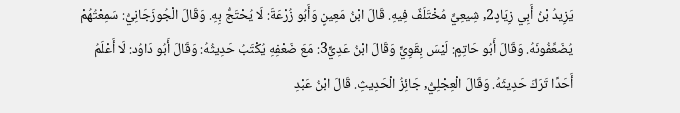يَزِيدُ بْنُ أَبِي زِيَادٍ2, شِيعِيٌّ مُخْتَلَفٌ فِيهِ. قَالَ ابْنُ مَعِينٍ وَأَبُو زُرْعَةَ: لَا يُحْتَجُّ بِهِ. وَقَالَ الْجُوزَجَانِيُّ: سَمِعْتُهُمْ يُضَعِّفُونَهُ. وَقَالَ أَبُو حَاتِمٍ: لَيْسَ بِقَوِيٍّ وَقَالَ ابْنُ عَدِيٍّ3: مَعَ ضَعْفِهِ يُكْتَبُ حَدِيثُهُ: وَقَالَ أَبُو دَاوُد: لَا أَعْلَمُ أَحَدًا تَرَكَ حَدِيثَهُ. وَقَالَ الْعِجْلِيُّ, جَائِزُ الْحَدِيثِ. قَالَ ابْنُ عَبْدِ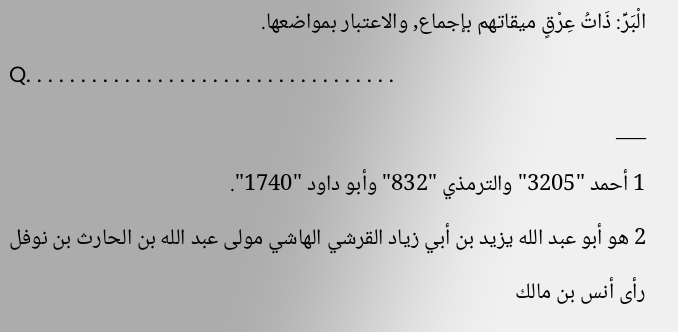الْبَرِّ: ذَاتُ عِرْقٍ ميقاتهم بإجماع, والاعتبار بمواضعها.
Q. . . . . . . . . . . . . . . . . . . . . . . . . . . . . . . . . .
___
1 أحمد "3205" والترمذي "832" وأبو داود "1740".
2 هو أبو عبد الله يزيد بن أبي زياد القرشي الهاشي مولى عبد الله بن الحارث بن نوفل رأى أنس بن مالك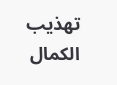تهذيب الكمال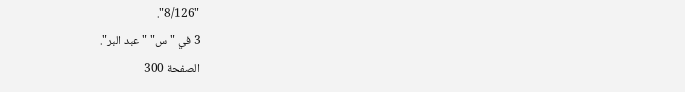"8/126".
3 في "س" "عبد البر".
الصفحة 300